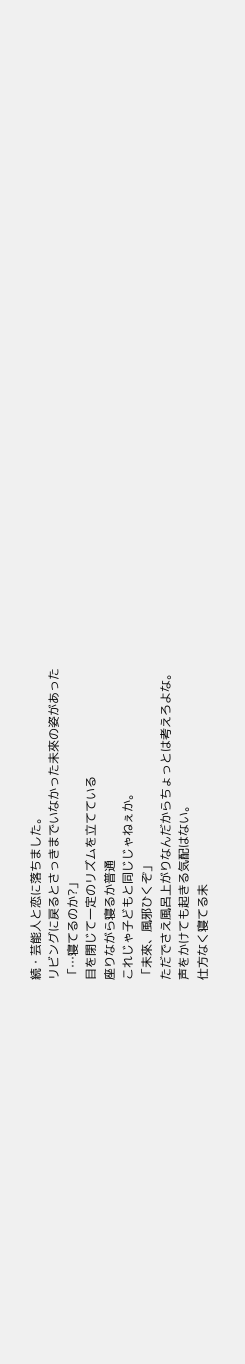続・芸能人と恋に落ちました。
リビングに戻るとさっきまでいなかった未來の姿があった
「…寝てるのか?」
目を閉じて一定のリズムを立てている
座りながら寝るか普通
これじゃ子どもと同じじゃねぇか。
「未來、風邪ひくぞ」
ただでさえ風呂上がりなんだからちょっとは考えろよな。
声をかけても起きる気配はない。
仕方なく寝てる未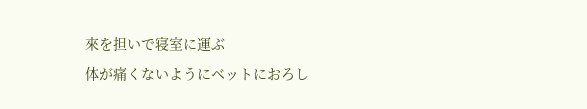來を担いで寝室に運ぶ
体が痛くないようにベットにおろし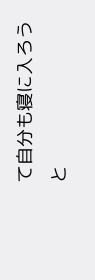て自分も寝に入ろうと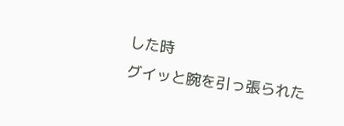した時
グイッと腕を引っ張られた